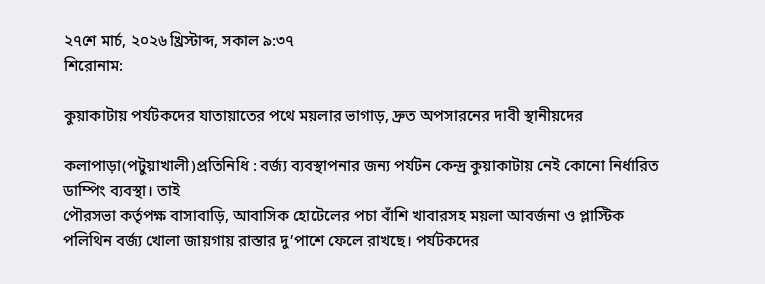২৭শে মার্চ, ২০২৬ খ্রিস্টাব্দ, সকাল ৯:৩৭
শিরোনাম:

কুয়াকাটায় পর্যটকদের যাতায়াতের পথে ময়লার ভাগাড়, দ্রুত অপসারনের দাবী স্থানীয়দের

কলাপাড়া(পটুয়াখালী)প্রতিনিধি : বর্জ্য ব্যবস্থাপনার জন্য পর্যটন কেন্দ্র কুয়াকাটায় নেই কোনো নির্ধারিত ডাম্পিং ব্যবস্থা। তাই
পৌরসভা কর্তৃপক্ষ বাসাবাড়ি, আবাসিক হোটেলের পচা বাঁশি খাবারসহ ময়লা আবর্জনা ও প্লাস্টিক পলিথিন বর্জ্য খোলা জায়গায় রাস্তার দু’পাশে ফেলে রাখছে। পর্যটকদের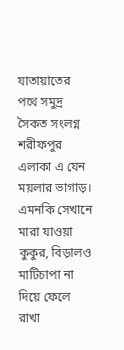যাতায়াতের পথে সমুদ্র সৈকত সংলগ্ন শরীফপুর এলাকা এ যেন ময়লার ভাগাড়। এমনকি সেখানে মারা যাওয়া কুকুর, বিড়ালও মাটিচাপা না দিয়ে ফেলে রাখা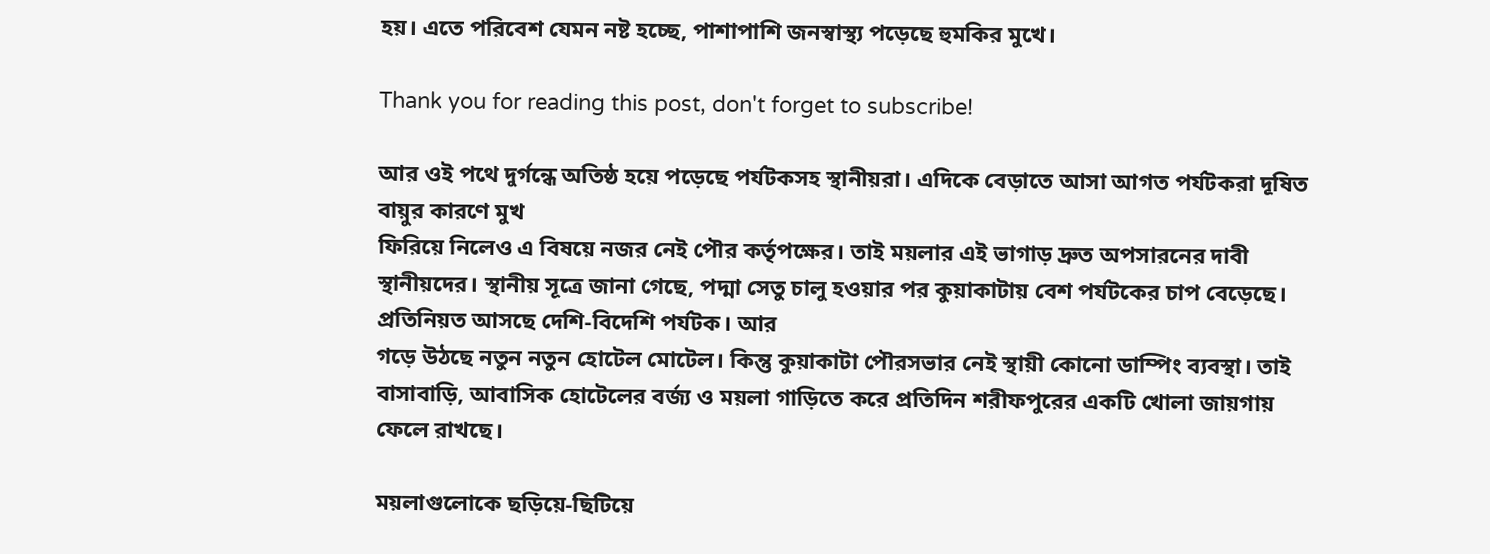হয়। এতে পরিবেশ যেমন নষ্ট হচ্ছে, পাশাপাশি জনস্বাস্থ্য পড়েছে হুমকির মুখে।

Thank you for reading this post, don't forget to subscribe!

আর ওই পথে দুর্গন্ধে অতিষ্ঠ হয়ে পড়েছে পর্যটকসহ স্থানীয়রা। এদিকে বেড়াতে আসা আগত পর্যটকরা দূষিত বায়ুর কারণে মুখ
ফিরিয়ে নিলেও এ বিষয়ে নজর নেই পৌর কর্তৃপক্ষের। তাই ময়লার এই ভাগাড় দ্রুত অপসারনের দাবী স্থানীয়দের। স্থানীয় সূত্রে জানা গেছে, পদ্মা সেতু চালু হওয়ার পর কুয়াকাটায় বেশ পর্যটকের চাপ বেড়েছে। প্রতিনিয়ত আসছে দেশি-বিদেশি পর্যটক। আর
গড়ে উঠছে নতুন নতুন হোটেল মোটেল। কিন্তু কুয়াকাটা পৌরসভার নেই স্থায়ী কোনো ডাম্পিং ব্যবস্থা। তাই বাসাবাড়ি, আবাসিক হোটেলের বর্জ্য ও ময়লা গাড়িতে করে প্রতিদিন শরীফপুরের একটি খোলা জায়গায় ফেলে রাখছে।

ময়লাগুলোকে ছড়িয়ে-ছিটিয়ে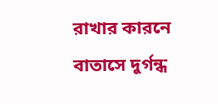রাখার কারনে বাতাসে দুর্গন্ধ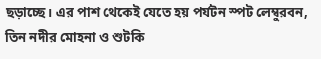ছড়াচ্ছে। এর পাশ থেকেই যেতে হয় পর্যটন স্পট লেম্বুরবন, তিন নদীর মোহনা ও শুটকি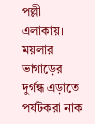পল্লী এলাকায়। ময়লার ভাগাড়ের দুর্গন্ধ এড়াতে পর্যটকরা নাক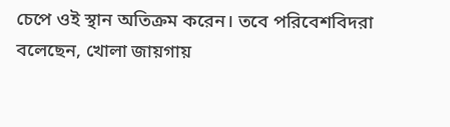চেপে ওই স্থান অতিক্রম করেন। তবে পরিবেশবিদরা বলেছেন, খোলা জায়গায়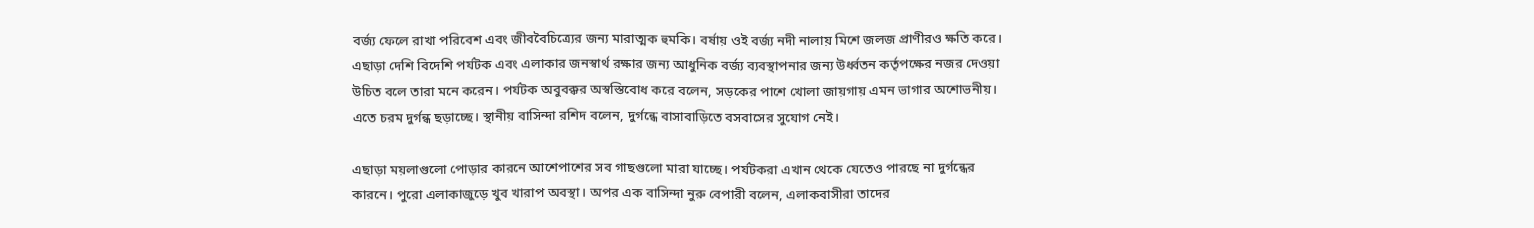বর্জ্য ফেলে রাখা পরিবেশ এবং জীববৈচিত্র্যের জন্য মারাত্মক হুমকি। বর্ষায় ওই বর্জ্য নদী নালায় মিশে জলজ প্রাণীরও ক্ষতি করে। এছাড়া দেশি বিদেশি পর্যটক এবং এলাকার জনস্বার্থ রক্ষার জন্য আধুনিক বর্জ্য ব্যবস্থাপনার জন্য উর্ধ্বতন কর্তৃপক্ষের নজর দেওয়া উচিত বলে তারা মনে করেন। পর্যটক অবুবক্কর অস্বস্তিবোধ করে বলেন, সড়কের পাশে খোলা জায়গায় এমন ভাগার অশোভনীয়। এতে চরম দুর্গন্ধ ছড়াচ্ছে। স্থানীয় বাসিন্দা রশিদ বলেন, দুর্গন্ধে বাসাবাড়িতে বসবাসের সুযোগ নেই।

এছাড়া ময়লাগুলো পোড়ার কারনে আশেপাশের সব গাছগুলো মারা যাচ্ছে। পর্যটকরা এখান থেকে যেতেও পারছে না দুর্গন্ধের কারনে। পুরো এলাকাজুড়ে খুব খারাপ অবস্থা। অপর এক বাসিন্দা নুরু বেপারী বলেন, এলাকবাসীরা তাদের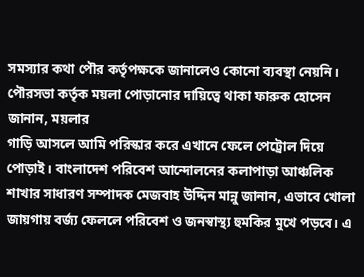সমস্যার কথা পৌর কর্তৃপক্ষকে জানালেও কোনো ব্যবস্থা নেয়নি। পৌরসভা কর্তৃক ময়লা পোড়ানোর দায়িত্বে থাকা ফারুক হোসেন জানান, ময়লার
গাড়ি আসলে আমি পরিস্কার করে এখানে ফেলে পেট্রোল দিয়ে পোড়াই। বাংলাদেশ পরিবেশ আন্দোলনের কলাপাড়া আঞ্চলিক শাখার সাধারণ সম্পাদক মেজবাহ উদ্দিন মান্নু জানান, এভাবে খোলা জায়গায় বর্জ্য ফেললে পরিবেশ ও জনস্বাস্থ্য হুমকির মুখে পড়বে। এ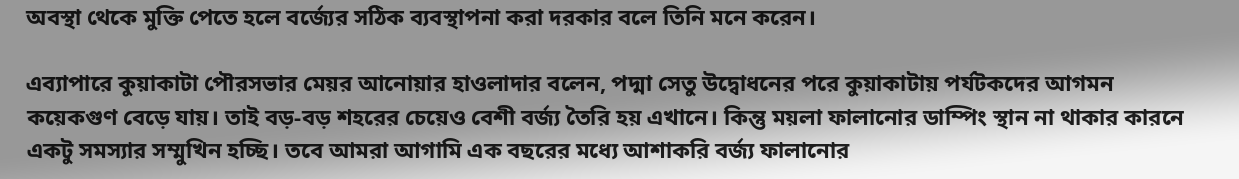অবস্থা থেকে মুক্তি পেতে হলে বর্জ্যের সঠিক ব্যবস্থাপনা করা দরকার বলে তিনি মনে করেন।

এব্যাপারে কুয়াকাটা পৌরসভার মেয়র আনোয়ার হাওলাদার বলেন, পদ্মা সেতু উদ্বোধনের পরে কুয়াকাটায় পর্যটকদের আগমন কয়েকগুণ বেড়ে যায়। তাই বড়-বড় শহরের চেয়েও বেশী বর্জ্য তৈরি হয় এখানে। কিন্তু ময়লা ফালানোর ডাম্পিং স্থান না থাকার কারনে একটু সমস্যার সম্মুখিন হচ্ছি। তবে আমরা আগামি এক বছরের মধ্যে আশাকরি বর্জ্য ফালানোর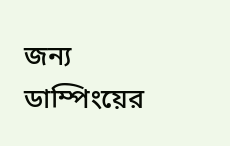জন্য ডাম্পিংয়ের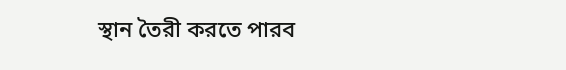স্থান তৈরী করতে পারব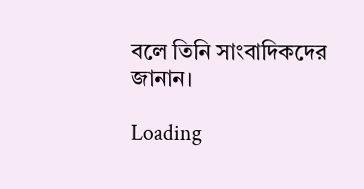বলে তিনি সাংবাদিকদের জানান।

Loading